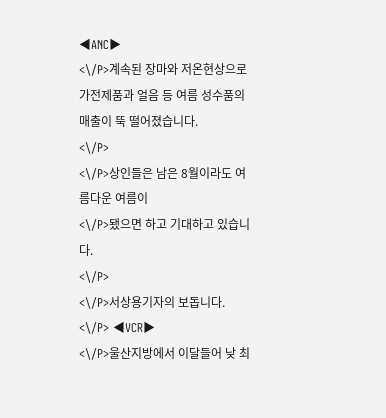◀ANC▶
<\/P>계속된 장마와 저온현상으로 가전제품과 얼음 등 여름 성수품의 매출이 뚝 떨어졌습니다.
<\/P>
<\/P>상인들은 남은 8월이라도 여름다운 여름이
<\/P>됐으면 하고 기대하고 있습니다.
<\/P>
<\/P>서상용기자의 보돕니다.
<\/P> ◀VCR▶
<\/P>울산지방에서 이달들어 낮 최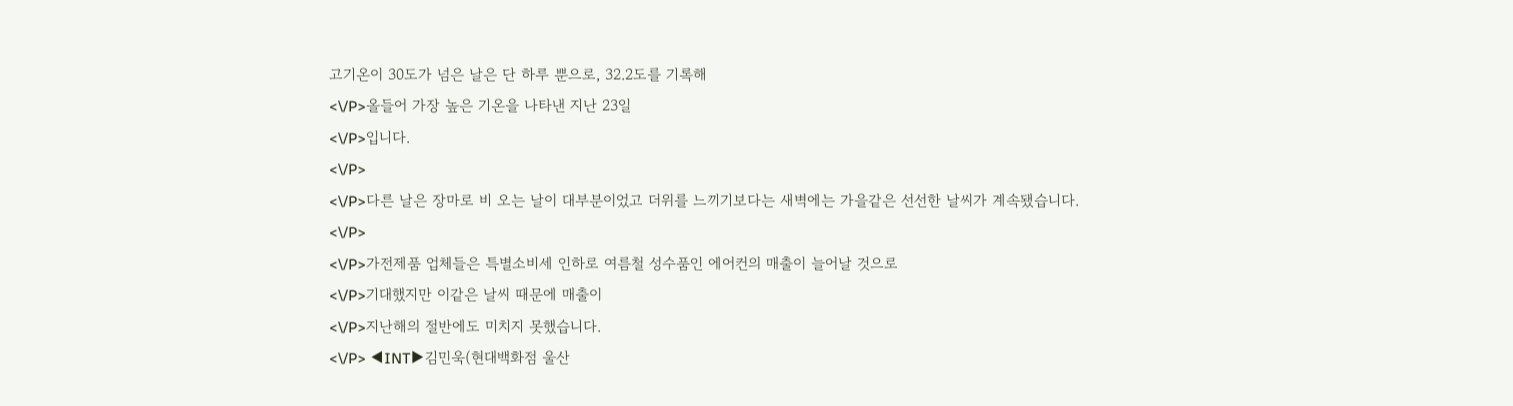고기온이 30도가 넘은 날은 단 하루 뿐으로, 32.2도를 기록해
<\/P>올들어 가장 높은 기온을 나타낸 지난 23일
<\/P>입니다.
<\/P>
<\/P>다른 날은 장마로 비 오는 날이 대부분이었고 더위를 느끼기보다는 새벽에는 가을같은 선선한 날씨가 계속됐습니다.
<\/P>
<\/P>가전제품 업체들은 특별소비세 인하로 여름철 성수품인 에어컨의 매출이 늘어날 것으로
<\/P>기대했지만 이같은 날씨 때문에 매출이
<\/P>지난해의 절반에도 미치지 못했습니다.
<\/P> ◀INT▶김민욱(현대백화점 울산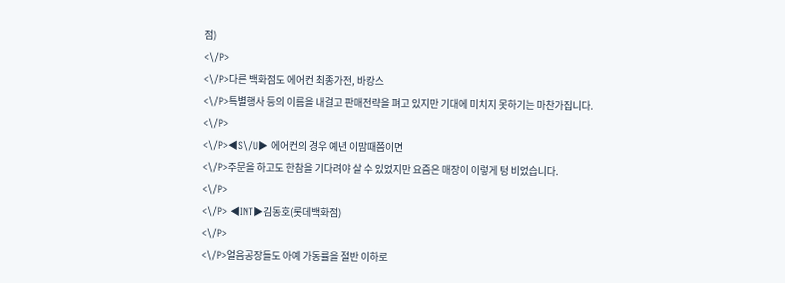점)
<\/P>
<\/P>다른 백화점도 에어컨 최종가전, 바캉스
<\/P>특별행사 등의 이름을 내걸고 판매전략을 펴고 있지만 기대에 미치지 못하기는 마찬가집니다.
<\/P>
<\/P>◀S\/U▶ 에어컨의 경우 예년 이맘때쯤이면
<\/P>주문을 하고도 한참을 기다려야 살 수 있었지만 요즘은 매장이 이렇게 텅 비었습니다.
<\/P>
<\/P> ◀INT▶김동호(롯데백화점)
<\/P>
<\/P>얼음공장들도 아예 가동률을 절반 이하로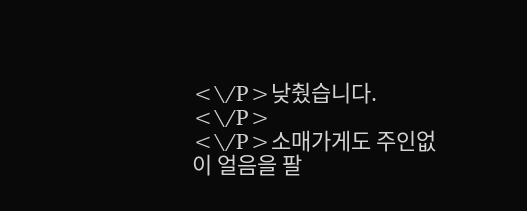<\/P>낮췄습니다.
<\/P>
<\/P>소매가게도 주인없이 얼음을 팔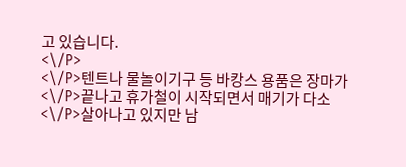고 있습니다.
<\/P>
<\/P>텐트나 물놀이기구 등 바캉스 용품은 장마가
<\/P>끝나고 휴가철이 시작되면서 매기가 다소
<\/P>살아나고 있지만 남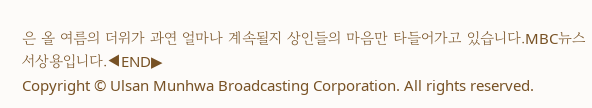은 올 여름의 더위가 과연 얼마나 계속될지 상인들의 마음만 타들어가고 있습니다.MBC뉴스 서상용입니다.◀END▶
Copyright © Ulsan Munhwa Broadcasting Corporation. All rights reserved.